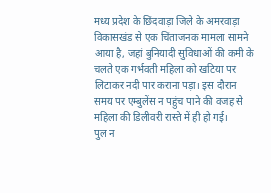मध्य प्रदेश के छिंदवाड़ा जिले के अमरवाड़ा विकासखंड से एक चिंताजनक मामला सामने आया है, जहां बुनियादी सुविधाओं की कमी के चलते एक गर्भवती महिला को खटिया पर लिटाकर नदी पार कराना पड़ा। इस दौरान समय पर एम्बुलेंस न पहुंच पाने की वजह से महिला की डिलीवरी रास्ते में ही हो गई।
पुल न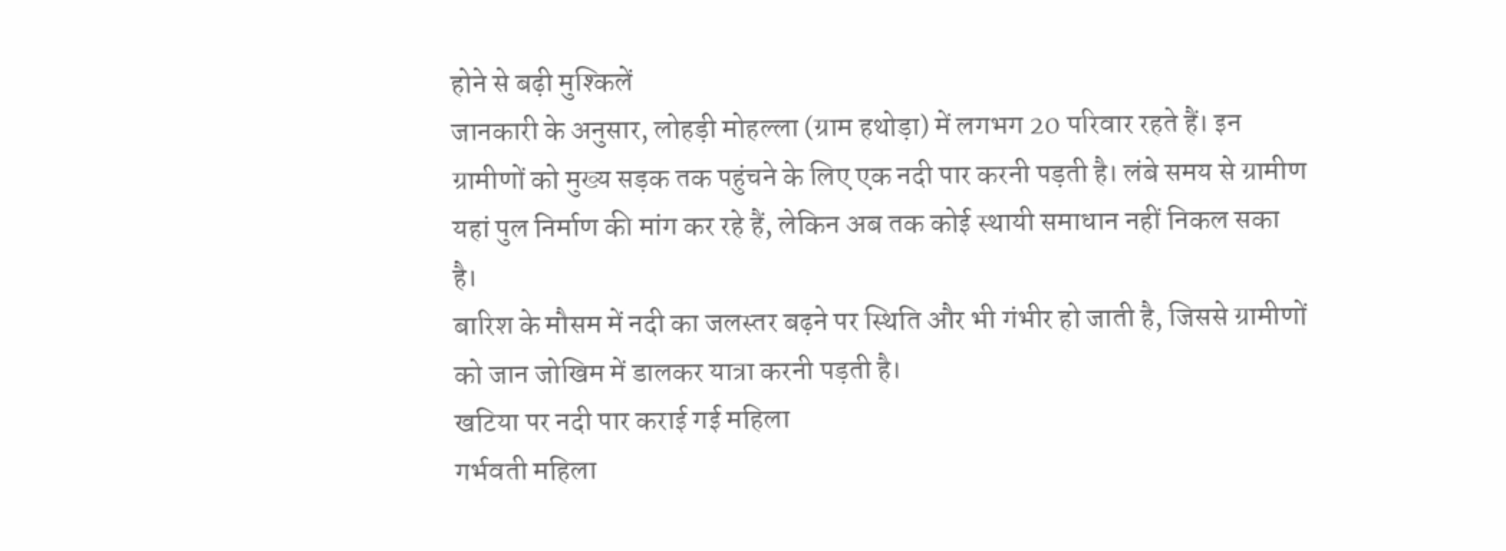होने से बढ़ी मुश्किलें
जानकारी के अनुसार, लोहड़ी मोहल्ला (ग्राम हथोड़ा) में लगभग 20 परिवार रहते हैं। इन ग्रामीणों को मुख्य सड़क तक पहुंचने के लिए एक नदी पार करनी पड़ती है। लंबे समय से ग्रामीण यहां पुल निर्माण की मांग कर रहे हैं, लेकिन अब तक कोई स्थायी समाधान नहीं निकल सका है।
बारिश के मौसम में नदी का जलस्तर बढ़ने पर स्थिति और भी गंभीर हो जाती है, जिससे ग्रामीणों को जान जोखिम में डालकर यात्रा करनी पड़ती है।
खटिया पर नदी पार कराई गई महिला
गर्भवती महिला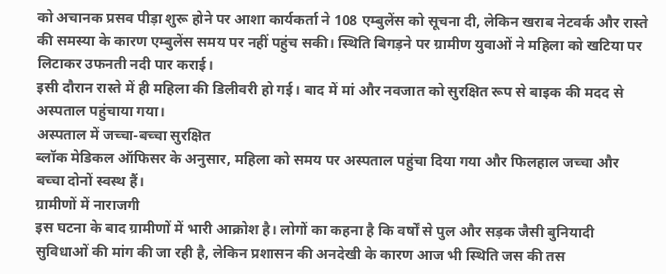को अचानक प्रसव पीड़ा शुरू होने पर आशा कार्यकर्ता ने 108 एम्बुलेंस को सूचना दी, लेकिन खराब नेटवर्क और रास्ते की समस्या के कारण एम्बुलेंस समय पर नहीं पहुंच सकी। स्थिति बिगड़ने पर ग्रामीण युवाओं ने महिला को खटिया पर लिटाकर उफनती नदी पार कराई।
इसी दौरान रास्ते में ही महिला की डिलीवरी हो गई। बाद में मां और नवजात को सुरक्षित रूप से बाइक की मदद से अस्पताल पहुंचाया गया।
अस्पताल में जच्चा-बच्चा सुरक्षित
ब्लॉक मेडिकल ऑफिसर के अनुसार, महिला को समय पर अस्पताल पहुंचा दिया गया और फिलहाल जच्चा और बच्चा दोनों स्वस्थ हैं।
ग्रामीणों में नाराजगी
इस घटना के बाद ग्रामीणों में भारी आक्रोश है। लोगों का कहना है कि वर्षों से पुल और सड़क जैसी बुनियादी सुविधाओं की मांग की जा रही है, लेकिन प्रशासन की अनदेखी के कारण आज भी स्थिति जस की तस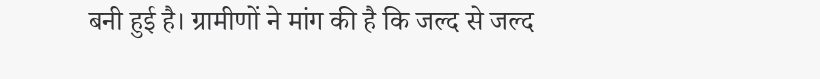बनी हुई है। ग्रामीणों ने मांग की है कि जल्द से जल्द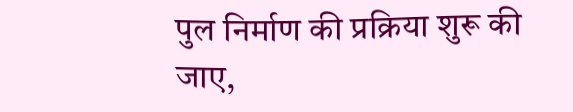पुल निर्माण की प्रक्रिया शुरू की जाए,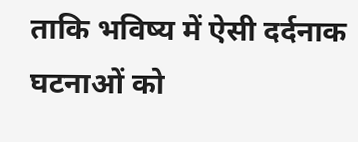ताकि भविष्य में ऐसी दर्दनाक घटनाओं को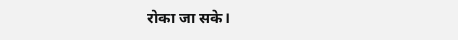रोका जा सके।